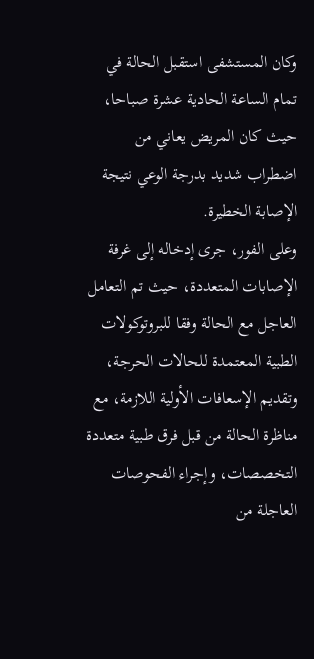وكان المستشفى استقبل الحالة في تمام الساعة الحادية عشرة صباحا، حيث كان المريض يعاني من اضطراب شديد بدرجة الوعي نتيجة الإصابة الخطيرة.
وعلى الفور، جرى إدخاله إلى غرفة الإصابات المتعددة، حيث تم التعامل العاجل مع الحالة وفقا للبروتوكولات الطبية المعتمدة للحالات الحرجة، وتقديم الإسعافات الأولية اللازمة، مع مناظرة الحالة من قبل فرق طبية متعددة التخصصات، وإجراء الفحوصات العاجلة من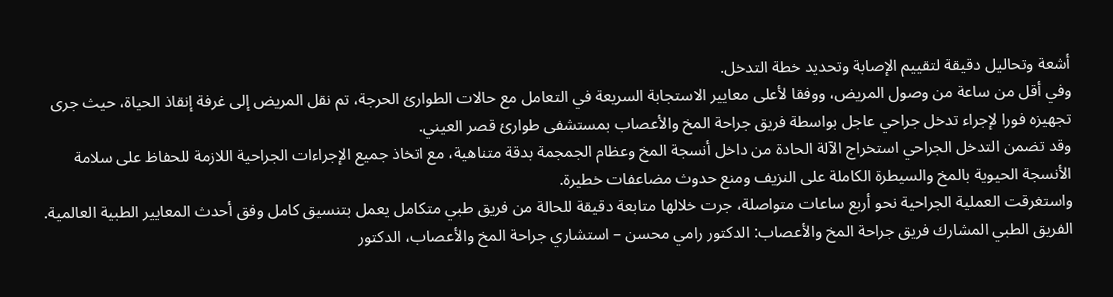أشعة وتحاليل دقيقة لتقييم الإصابة وتحديد خطة التدخل.
وفي أقل من ساعة من وصول المريض، ووفقا لأعلى معايير الاستجابة السريعة في التعامل مع حالات الطوارئ الحرجة، تم نقل المريض إلى غرفة إنقاذ الحياة، حيث جرى تجهيزه فورا لإجراء تدخل جراحي عاجل بواسطة فريق جراحة المخ والأعصاب بمستشفى طوارئ قصر العيني.
وقد تضمن التدخل الجراحي استخراج الآلة الحادة من داخل أنسجة المخ وعظام الجمجمة بدقة متناهية، مع اتخاذ جميع الإجراءات الجراحية اللازمة للحفاظ على سلامة الأنسجة الحيوية بالمخ والسيطرة الكاملة على النزيف ومنع حدوث مضاعفات خطيرة.
واستغرقت العملية الجراحية نحو أربع ساعات متواصلة، جرت خلالها متابعة دقيقة للحالة من فريق طبي متكامل يعمل بتنسيق كامل وفق أحدث المعايير الطبية العالمية.
الفريق الطبي المشارك فريق جراحة المخ والأعصاب: الدكتور رامي محسن – استشاري جراحة المخ والأعصاب، الدكتور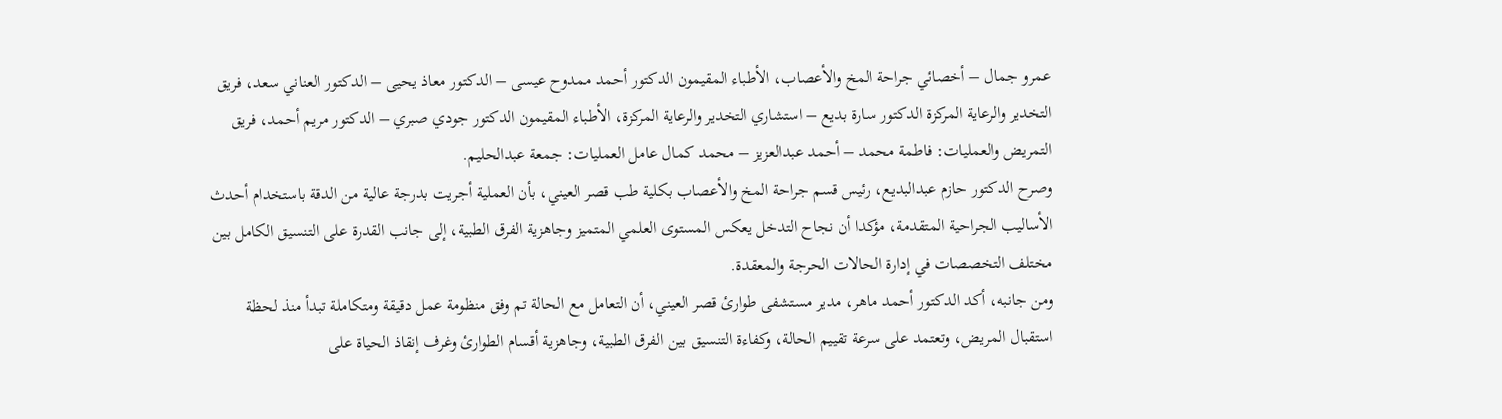عمرو جمال – أخصائي جراحة المخ والأعصاب، الأطباء المقيمون الدكتور أحمد ممدوح عيسى – الدكتور معاذ يحيى – الدكتور العناني سعد، فريق التخدير والرعاية المركزة الدكتور سارة بديع – استشاري التخدير والرعاية المركزة، الأطباء المقيمون الدكتور جودي صبري – الدكتور مريم أحمد، فريق التمريض والعمليات: فاطمة محمد – أحمد عبدالعزيز – محمد كمال عامل العمليات: جمعة عبدالحليم.
وصرح الدكتور حازم عبدالبديع، رئيس قسم جراحة المخ والأعصاب بكلية طب قصر العيني، بأن العملية أجريت بدرجة عالية من الدقة باستخدام أحدث الأساليب الجراحية المتقدمة، مؤكدا أن نجاح التدخل يعكس المستوى العلمي المتميز وجاهزية الفرق الطبية، إلى جانب القدرة على التنسيق الكامل بين مختلف التخصصات في إدارة الحالات الحرجة والمعقدة.
ومن جانبه، أكد الدكتور أحمد ماهر، مدير مستشفى طوارئ قصر العيني، أن التعامل مع الحالة تم وفق منظومة عمل دقيقة ومتكاملة تبدأ منذ لحظة استقبال المريض، وتعتمد على سرعة تقييم الحالة، وكفاءة التنسيق بين الفرق الطبية، وجاهزية أقسام الطوارئ وغرف إنقاذ الحياة على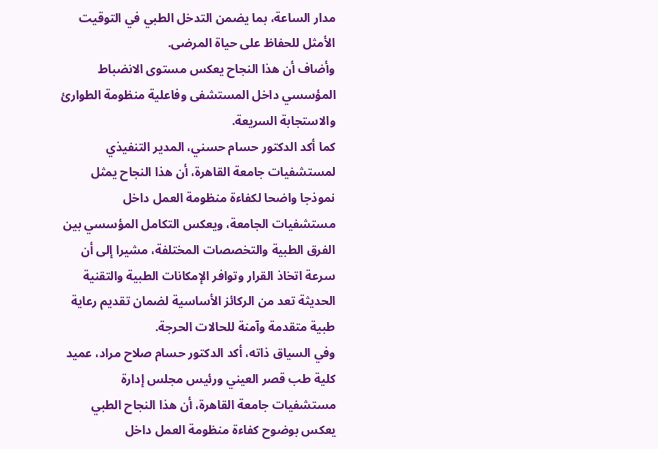مدار الساعة، بما يضمن التدخل الطبي في التوقيت الأمثل للحفاظ على حياة المرضى.
وأضاف أن هذا النجاح يعكس مستوى الانضباط المؤسسي داخل المستشفى وفاعلية منظومة الطوارئ والاستجابة السريعة.
كما أكد الدكتور حسام حسني، المدير التنفيذي لمستشفيات جامعة القاهرة، أن هذا النجاح يمثل نموذجا واضحا لكفاءة منظومة العمل داخل مستشفيات الجامعة، ويعكس التكامل المؤسسي بين الفرق الطبية والتخصصات المختلفة، مشيرا إلى أن سرعة اتخاذ القرار وتوافر الإمكانات الطبية والتقنية الحديثة تعد من الركائز الأساسية لضمان تقديم رعاية طبية متقدمة وآمنة للحالات الحرجة.
وفي السياق ذاته، أكد الدكتور حسام صلاح مراد، عميد كلية طب قصر العيني ورئيس مجلس إدارة مستشفيات جامعة القاهرة، أن هذا النجاح الطبي يعكس بوضوح كفاءة منظومة العمل داخل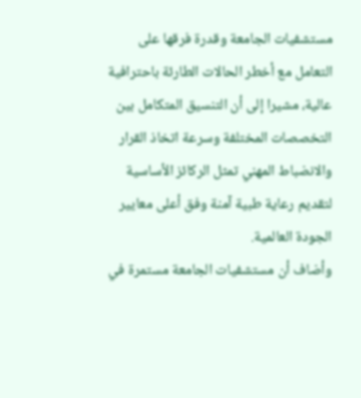مستشفيات الجامعة وقدرة فرقها على التعامل مع أخطر الحالات الطارئة باحترافية عالية، مشيرا إلى أن التنسيق المتكامل بين التخصصات المختلفة وسرعة اتخاذ القرار والانضباط المهني تمثل الركائز الأساسية لتقديم رعاية طبية آمنة وفق أعلى معايير الجودة العالمية.
وأضاف أن مستشفيات الجامعة مستمرة في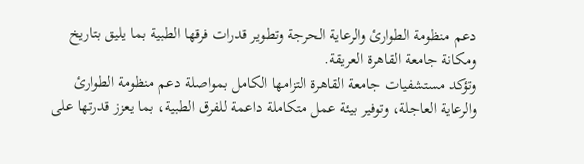دعم منظومة الطوارئ والرعاية الحرجة وتطوير قدرات فرقها الطبية بما يليق بتاريخ ومكانة جامعة القاهرة العريقة.
وتؤكد مستشفيات جامعة القاهرة التزامها الكامل بمواصلة دعم منظومة الطوارئ والرعاية العاجلة، وتوفير بيئة عمل متكاملة داعمة للفرق الطبية، بما يعزز قدرتها على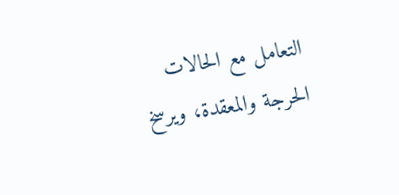التعامل مع الحالات الحرجة والمعقدة، ويرسخ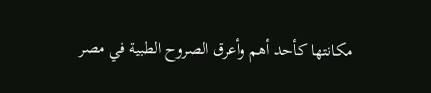مكانتها كأحد أهم وأعرق الصروح الطبية في مصر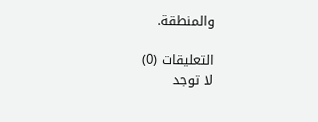والمنطقة.

التعليقات (0)
لا توجد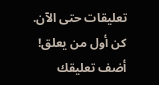تعليقات حتى الآن. كن أول من يعلق!
أضف تعليقك